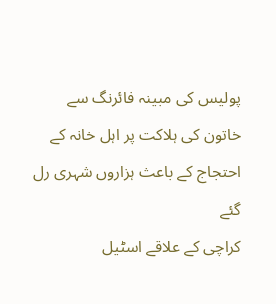پولیس کی مبینہ فائرنگ سے خاتون کی ہلاکت پر اہل خانہ کے احتجاج کے باعث ہزاروں شہری رل گئے
کراچی کے علاقے اسٹیل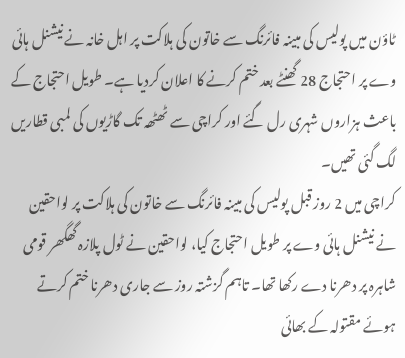ٹاؤن میں پولیس کی مبینہ فائرنگ سے خاتون کی ہلاکت پر اہل خانہ نے نیشنل ہائی وے پر احتجاج 28 گھنٹے بعد ختم کرنے کا اعلان کردیا ہے۔ طویل احتجاج کے باعث ہزاروں شہری رل گئے اور کراچی سے ٹھٹھہ تک گاڑیوں کی لمبی قطاریں لگ گئی تھیں۔
کراچی میں 2 روز قبل پولیس کی مبینہ فائرنگ سے خاتون کی ہلاکت پر لواحقین نے نیشنل ہائی وے پر طویل احتجاج کیا، لواحقین نے ٹول پلازہ گھگھر قومی شاہرہ پر دھرنا دے رکھا تھا۔ تاہم گزشتہ روز سے جاری دھرنا ختم کرتے ہوئے مقتولہ کے بھائی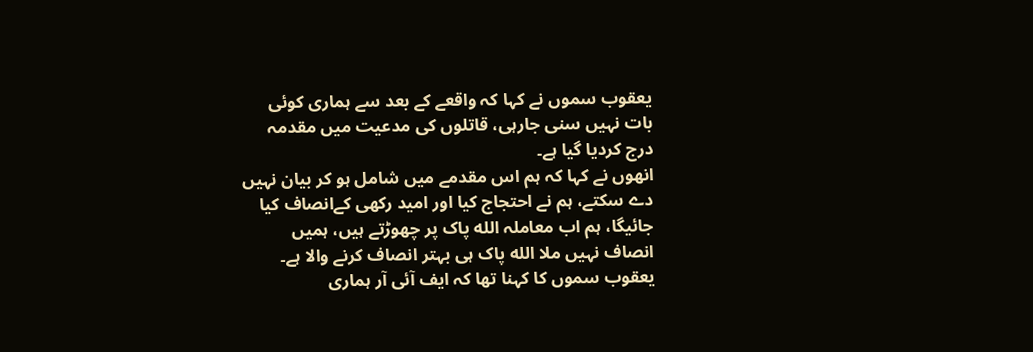یعقوب سموں نے کہا کہ واقعے کے بعد سے ہماری کوئی بات نہیں سنی جارہی، قاتلوں کی مدعیت میں مقدمہ درج کردیا گیا ہے۔
انھوں نے کہا کہ ہم اس مقدمے میں شامل ہو کر بیان نہیں دے سکتے، ہم نے احتجاج کیا اور امید رکھی کےانصاف کیا جائیگا، ہم اب معاملہ الله پاک پر چھوڑتے ہیں، ہمیں انصاف نہیں ملا الله پاک ہی بہتر انصاف کرنے والا ہے۔
یعقوب سموں کا کہنا تھا کہ ایف آئی آر ہماری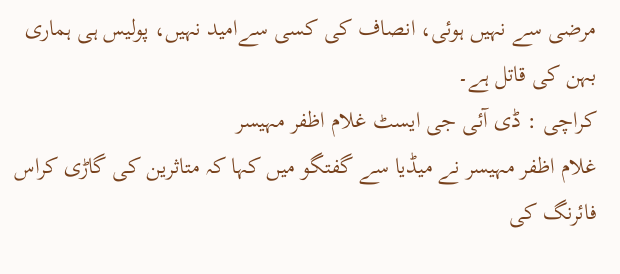مرضی سے نہیں ہوئی، انصاف کی کسی سےامید نہیں، پولیس ہی ہماری بہن کی قاتل ہے۔
کراچی : ڈی آئی جی ایسٹ غلام اظفر مہیسر
غلام اظفر مہیسر نے میڈیا سے گفتگو میں کہا کہ متاثرین کی گاڑی کراس فائرنگ کی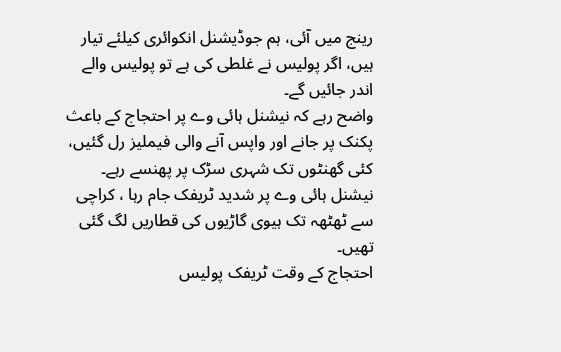رینج میں آئی، ہم جوڈیشنل انکوائری کیلئے تیار ہیں، اگر پولیس نے غلطی کی ہے تو پولیس والے اندر جائیں گے۔
واضح رہے کہ نیشنل ہائی وے پر احتجاج کے باعث پکنک پر جانے اور واپس آنے والی فیملیز رل گئیں، کئی گھنٹوں تک شہری سڑک پر پھنسے رہے۔ نیشنل ہائی وے پر شدید ٹریفک جام رہا ، کراچی سے ٹھٹھہ تک ہیوی گاڑیوں کی قطاریں لگ گئی تھیں۔
احتجاج کے وقت ٹریفک پولیس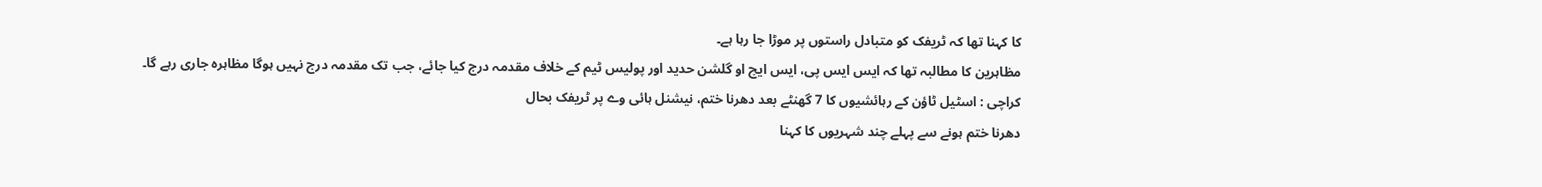کا کہنا تھا کہ ٹریفک کو متبادل راستوں پر موڑا جا رہا ہے۔
مظاہرین کا مطالبہ تھا کہ ایس ایس پی، ایس ایچ او گلشن حدید اور پولیس ٹیم کے خلاف مقدمہ درج کیا جائے، جب تک مقدمہ درج نہیں ہوگا مظاہرہ جاری رہے گا۔
کراچی : اسٹیل ٹاؤن کے رہائشیوں کا 7 گھنٹے بعد دھرنا ختم، نیشنل ہائی وے پر ٹریفک بحال
دھرنا ختم ہونے سے پہلے چند شہریوں کا کہنا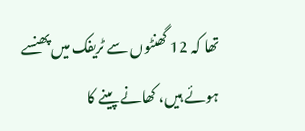تھا کہ 12 گھنٹوں سے ٹریفک میں پھنسے ہوئے ہیں، کھانے پینے کا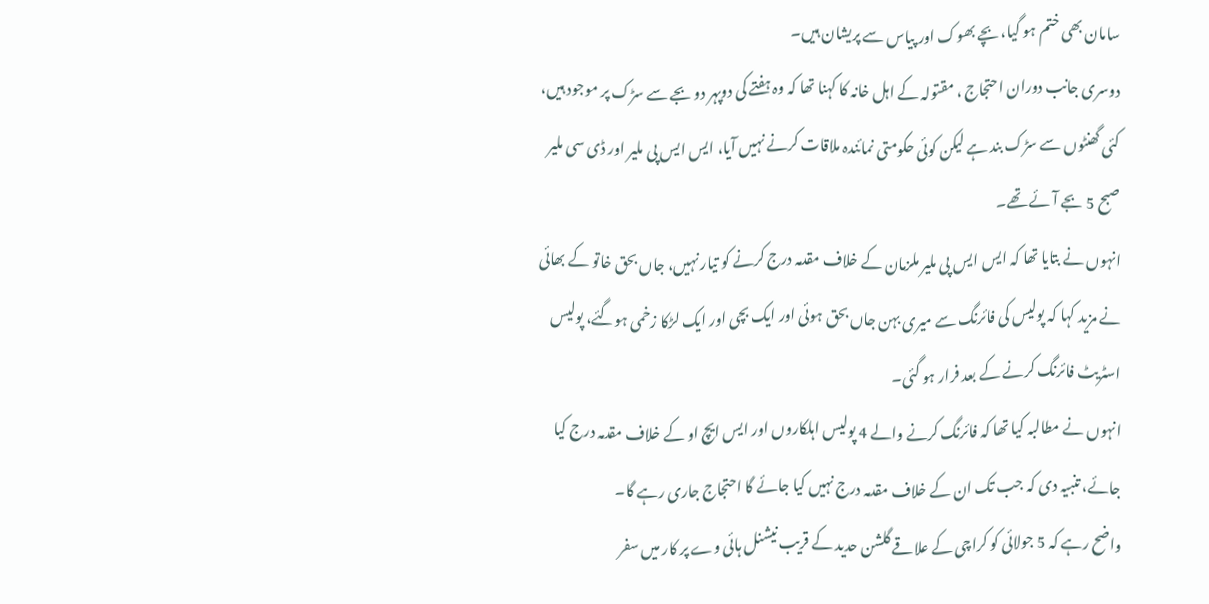سامان بھی ختم ہو گیا، بچے بھوک اور پیاس سے پریشان ہیں۔
دوسری جانب دوران احتجاج ، مقتولہ کے اہل خانہ کا کہنا تھا کہ وہ ہفتے کی دوپہر دو بجے سے سڑک پر موجود ہیں، کئی گھنٹوں سے سڑک بند ہے لیکن کوئی حکومتی نمائندہ ملاقات کرنے نہیں آیا، ایس ایس پی ملیر اور ڈی سی ملیر صبح 5 بجے آئے تھے۔
انہوں نے بتایا تھا کہ ایس ایس پی ملیر ملزمان کے خلاف مقدمہ درج کرنے کو تیار نہیں، جاں بحق خاتو کے بھائی نے مزید کہا کہ پولیس کی فائرنگ سے میری بہن جاں بحق ہوئی اور ایک بچی اور ایک لڑکا زخمی ہوگئے، پولیس اسٹریٹ فائرنگ کرنے کے بعد فرار ہو گئی۔
انہوں نے مطالبہ کیا تھا کہ فائرنگ کرنے والے 4 پولیس اہلکاروں اور ایس ایچ او کے خلاف مقدمہ درج کیا جائے، تنبیہ دی کہ جب تک ان کے خلاف مقدمہ درج نہیں کیا جائے گا احتجاج جاری رہے گا۔
واضح رہے کہ 5 جولائی کو کراچی کے علاقے گلشن حدید کے قریب نیشنل ہائی وے پر کار میں سفر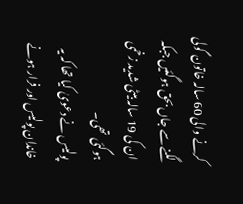کرنے والی 60 سالہ خاتون گولی لگنے سے جاں بحق ہوگئیں جبکہ ان کی 19 سالہ بیٹی شدید زخمی ہوگئی تھی۔
پولیس نے دعویٰ کیا تھا کہ یہ خاندان پولیس اور فرار ہونے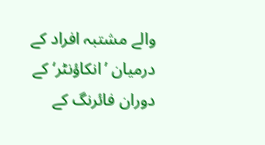والے مشتبہ افراد کے درمیان ’انکاؤنٹر‘ کے دوران فائرنگ کے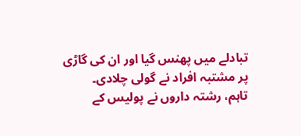تبادلے میں پھنس گیا اور ان کی گاڑی پر مشتبہ افراد نے گولی چلادی۔
تاہم، رشتہ داروں نے پولیس کے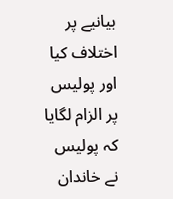بیانیے پر اختلاف کیا اور پولیس پر الزام لگایا کہ پولیس نے خاندان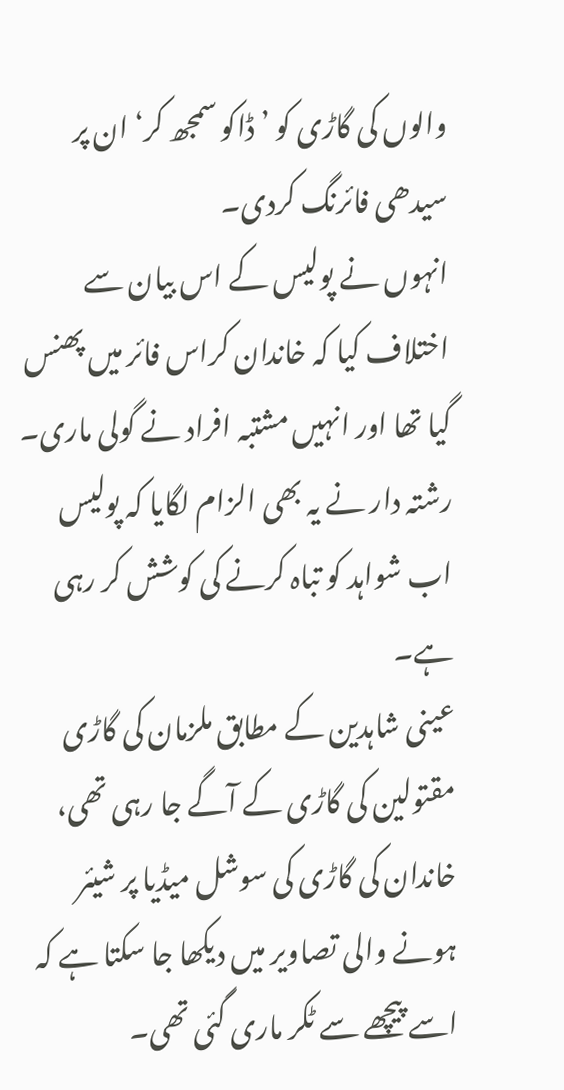والوں کی گاڑی کو ’ڈاکو سمجھ کر‘ ان پر سیدھی فائرنگ کردی۔
انہوں نے پولیس کے اس بیان سے اختلاف کیا کہ خاندان کراس فائر میں پھنس گیا تھا اور انہیں مشتبہ افراد نے گولی ماری۔
رشتہ دار نے یہ بھی الزام لگایا کہ پولیس اب شواہد کو تباہ کرنے کی کوشش کر رہی ہے۔
عینی شاہدین کے مطابق ملزمان کی گاڑی مقتولین کی گاڑی کے آگے جا رہی تھی، خاندان کی گاڑی کی سوشل میڈیا پر شیئر ہونے والی تصاویر میں دیکھا جا سکتا ہے کہ اسے پیچھے سے ٹکر ماری گئی تھی۔